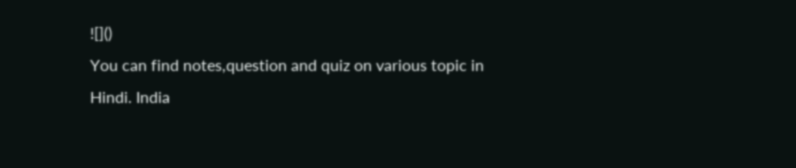![]()
You can find notes,question and quiz on various topic in Hindi. India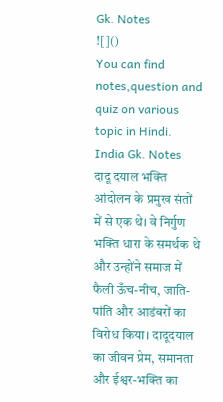Gk. Notes
![]()
You can find notes,question and quiz on various topic in Hindi. India Gk. Notes
दादू दयाल भक्ति आंदोलन के प्रमुख संतों में से एक थे। वे निर्गुण भक्ति धारा के समर्थक थे और उन्होंने समाज में फैली ऊँच-नीच, जाति-पांति और आडंबरों का विरोध किया। दादूदयाल का जीवन प्रेम, समानता और ईश्वर-भक्ति का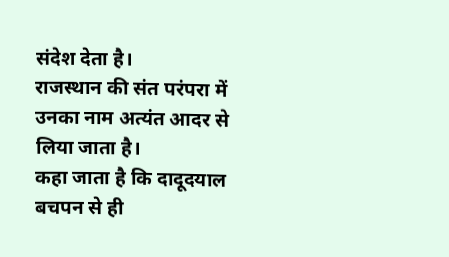संदेश देता है।
राजस्थान की संत परंपरा में उनका नाम अत्यंत आदर से लिया जाता है।
कहा जाता है कि दादूदयाल बचपन से ही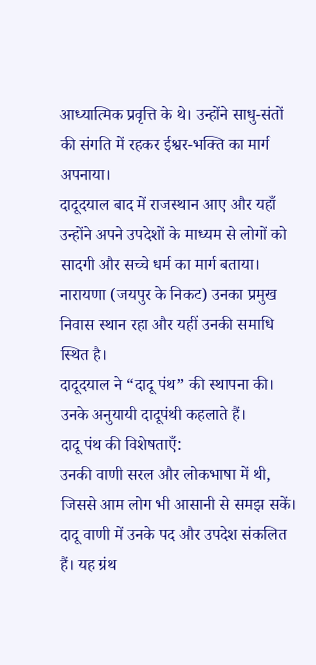आध्यात्मिक प्रवृत्ति के थे। उन्होंने साधु-संतों की संगति में रहकर ईश्वर-भक्ति का मार्ग अपनाया।
दादूदयाल बाद में राजस्थान आए और यहाँ उन्होंने अपने उपदेशों के माध्यम से लोगों को सादगी और सच्चे धर्म का मार्ग बताया।
नारायणा (जयपुर के निकट) उनका प्रमुख निवास स्थान रहा और यहीं उनकी समाधि स्थित है।
दादूदयाल ने “दादू पंथ” की स्थापना की। उनके अनुयायी दादूपंथी कहलाते हैं।
दादू पंथ की विशेषताएँ:
उनकी वाणी सरल और लोकभाषा में थी, जिससे आम लोग भी आसानी से समझ सकें।
दादू वाणी में उनके पद और उपदेश संकलित हैं। यह ग्रंथ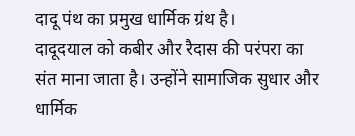दादू पंथ का प्रमुख धार्मिक ग्रंथ है।
दादूदयाल को कबीर और रैदास की परंपरा का संत माना जाता है। उन्होंने सामाजिक सुधार और धार्मिक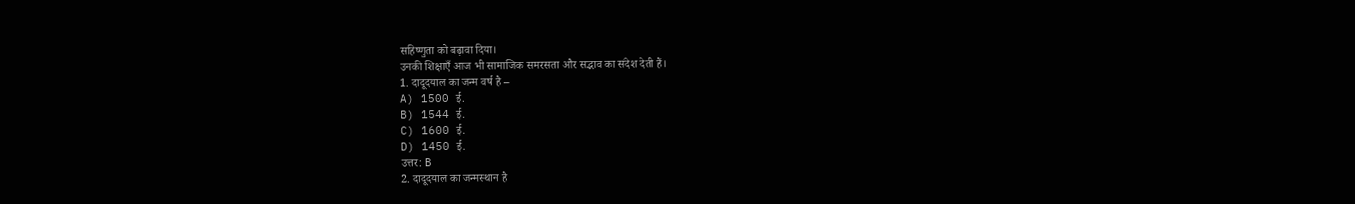सहिष्णुता को बढ़ावा दिया।
उनकी शिक्षाएँ आज भी सामाजिक समरसता और सद्भाव का संदेश देती हैं।
1. दादूदयाल का जन्म वर्ष है –
A) 1500 ई.
B) 1544 ई.
C) 1600 ई.
D) 1450 ई.
उत्तर: B
2. दादूदयाल का जन्मस्थान है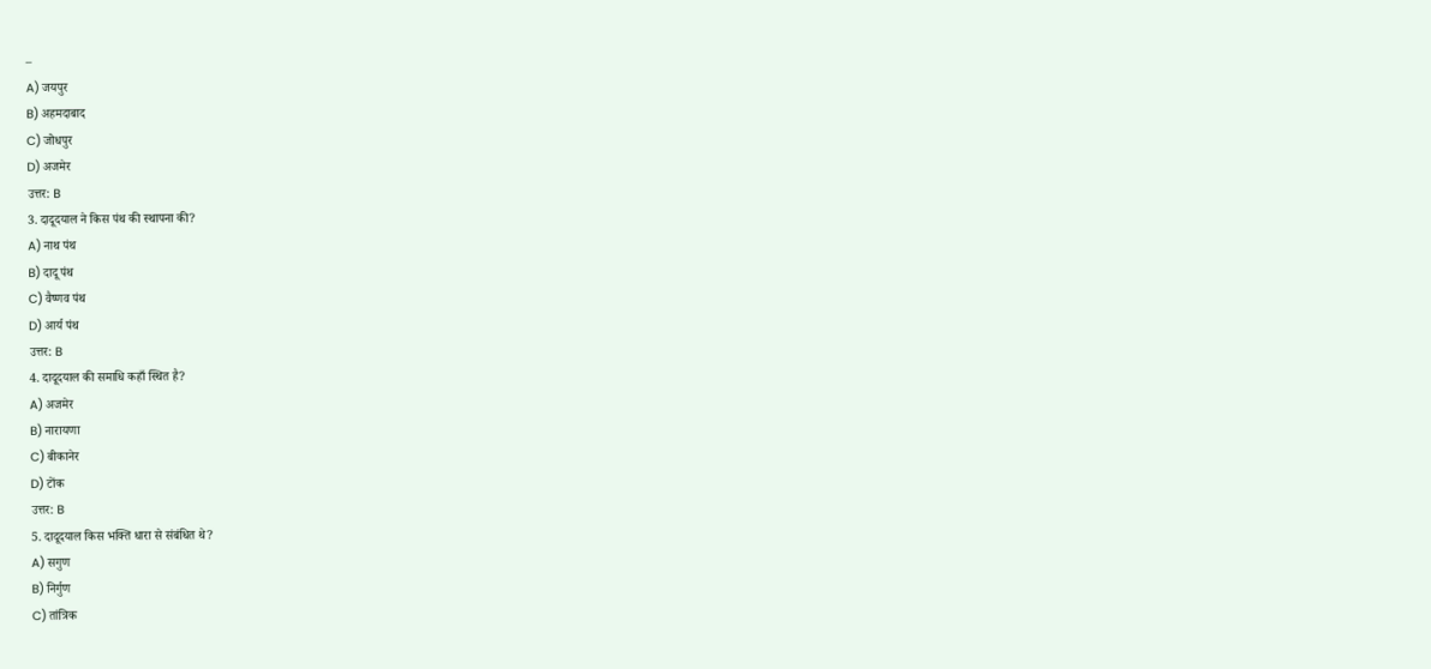–
A) जयपुर
B) अहमदाबाद
C) जोधपुर
D) अजमेर
उत्तर: B
3. दादूदयाल ने किस पंथ की स्थापना की?
A) नाथ पंथ
B) दादू पंथ
C) वैष्णव पंथ
D) आर्य पंथ
उत्तर: B
4. दादूदयाल की समाधि कहाँ स्थित है?
A) अजमेर
B) नारायणा
C) बीकानेर
D) टोंक
उत्तर: B
5. दादूदयाल किस भक्ति धारा से संबंधित थे?
A) सगुण
B) निर्गुण
C) तांत्रिक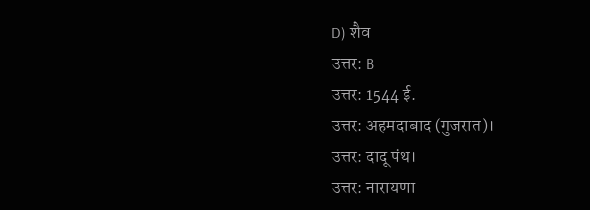D) शैव
उत्तर: B
उत्तर: 1544 ई.
उत्तर: अहमदाबाद (गुजरात)।
उत्तर: दादू पंथ।
उत्तर: नारायणा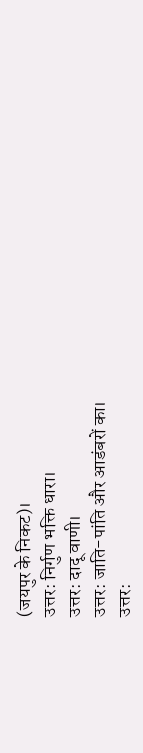(जयपुर के निकट)।
उत्तर: निर्गुण भक्ति धारा।
उत्तर: दादू वाणी।
उत्तर: जाति-पांति और आडंबरों का।
उत्तर: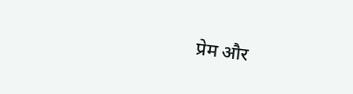प्रेम और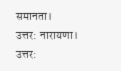समानता।
उत्तर: नारायणा।
उत्तर: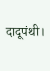दादूपंथी।